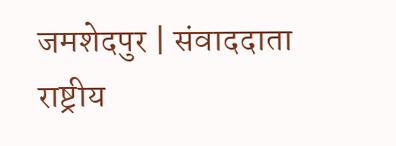जमशेदपुर | संवाददाता
राष्ट्रीय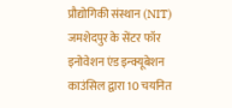प्रौद्योगिकी संस्थान (NIT) जमशेदपुर के सेंटर फॉर इनोवेशन एंड इन्क्यूबेशन काउंसिल द्वारा 10 चयनित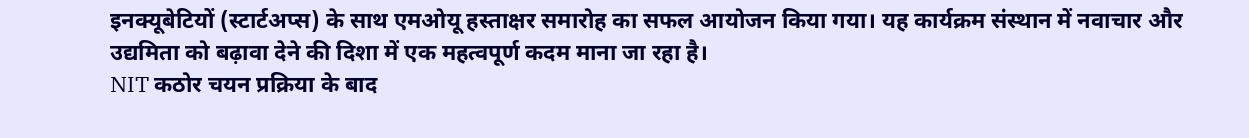इनक्यूबेटियों (स्टार्टअप्स) के साथ एमओयू हस्ताक्षर समारोह का सफल आयोजन किया गया। यह कार्यक्रम संस्थान में नवाचार और उद्यमिता को बढ़ावा देने की दिशा में एक महत्वपूर्ण कदम माना जा रहा है।
NIT कठोर चयन प्रक्रिया के बाद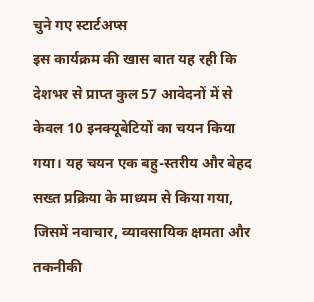चुने गए स्टार्टअप्स
इस कार्यक्रम की खास बात यह रही कि देशभर से प्राप्त कुल 57 आवेदनों में से केवल 10 इनक्यूबेटियों का चयन किया गया। यह चयन एक बहु-स्तरीय और बेहद सख्त प्रक्रिया के माध्यम से किया गया, जिसमें नवाचार, व्यावसायिक क्षमता और तकनीकी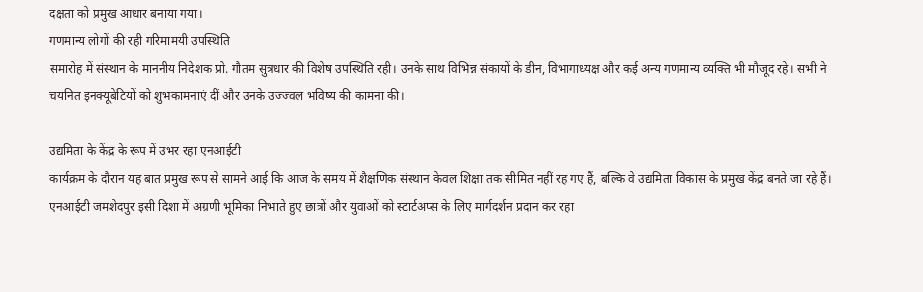दक्षता को प्रमुख आधार बनाया गया।
गणमान्य लोगों की रही गरिमामयी उपस्थिति
समारोह में संस्थान के माननीय निदेशक प्रो. गौतम सुत्रधार की विशेष उपस्थिति रही। उनके साथ विभिन्न संकायों के डीन, विभागाध्यक्ष और कई अन्य गणमान्य व्यक्ति भी मौजूद रहे। सभी ने चयनित इनक्यूबेटियों को शुभकामनाएं दीं और उनके उज्ज्वल भविष्य की कामना की।

उद्यमिता के केंद्र के रूप में उभर रहा एनआईटी
कार्यक्रम के दौरान यह बात प्रमुख रूप से सामने आई कि आज के समय में शैक्षणिक संस्थान केवल शिक्षा तक सीमित नहीं रह गए हैं, बल्कि वे उद्यमिता विकास के प्रमुख केंद्र बनते जा रहे हैं। एनआईटी जमशेदपुर इसी दिशा में अग्रणी भूमिका निभाते हुए छात्रों और युवाओं को स्टार्टअप्स के लिए मार्गदर्शन प्रदान कर रहा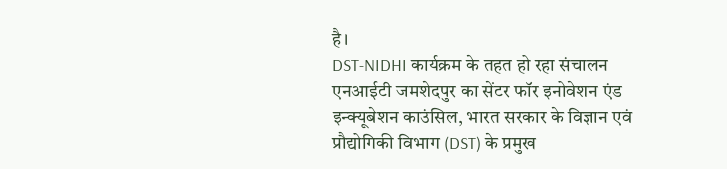है।
DST-NIDHI कार्यक्रम के तहत हो रहा संचालन
एनआईटी जमशेदपुर का सेंटर फॉर इनोवेशन एंड इन्क्यूबेशन काउंसिल, भारत सरकार के विज्ञान एवं प्रौद्योगिकी विभाग (DST) के प्रमुख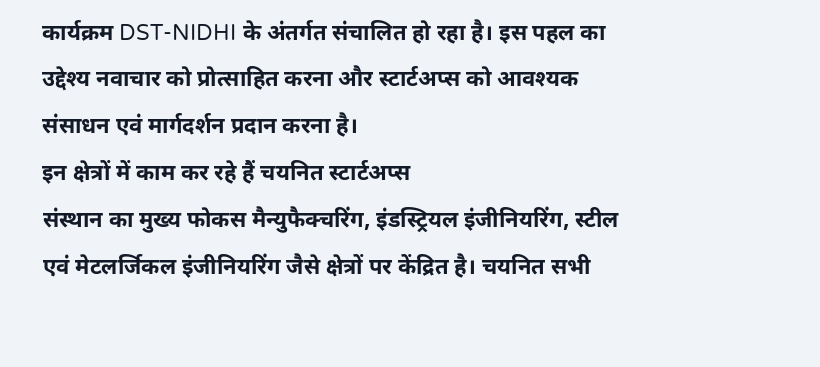कार्यक्रम DST-NIDHI के अंतर्गत संचालित हो रहा है। इस पहल का उद्देश्य नवाचार को प्रोत्साहित करना और स्टार्टअप्स को आवश्यक संसाधन एवं मार्गदर्शन प्रदान करना है।
इन क्षेत्रों में काम कर रहे हैं चयनित स्टार्टअप्स
संस्थान का मुख्य फोकस मैन्युफैक्चरिंग, इंडस्ट्रियल इंजीनियरिंग, स्टील एवं मेटलर्जिकल इंजीनियरिंग जैसे क्षेत्रों पर केंद्रित है। चयनित सभी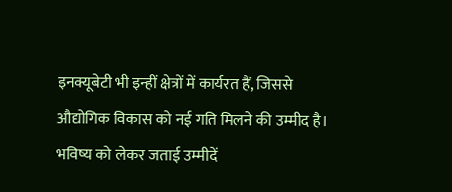इनक्यूबेटी भी इन्हीं क्षेत्रों में कार्यरत हैं, जिससे औद्योगिक विकास को नई गति मिलने की उम्मीद है।
भविष्य को लेकर जताई उम्मीदें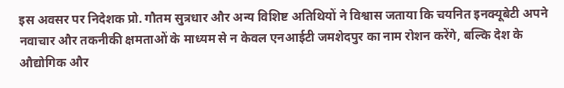इस अवसर पर निदेशक प्रो. गौतम सुत्रधार और अन्य विशिष्ट अतिथियों ने विश्वास जताया कि चयनित इनक्यूबेटी अपने नवाचार और तकनीकी क्षमताओं के माध्यम से न केवल एनआईटी जमशेदपुर का नाम रोशन करेंगे, बल्कि देश के औद्योगिक और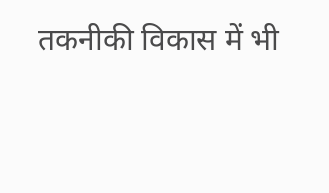तकनीकी विकास में भी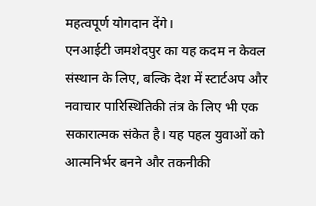महत्वपूर्ण योगदान देंगे।
एनआईटी जमशेदपुर का यह कदम न केवल संस्थान के लिए, बल्कि देश में स्टार्टअप और नवाचार पारिस्थितिकी तंत्र के लिए भी एक सकारात्मक संकेत है। यह पहल युवाओं को आत्मनिर्भर बनने और तकनीकी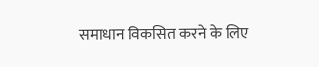समाधान विकसित करने के लिए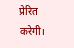प्रेरित करेगी।